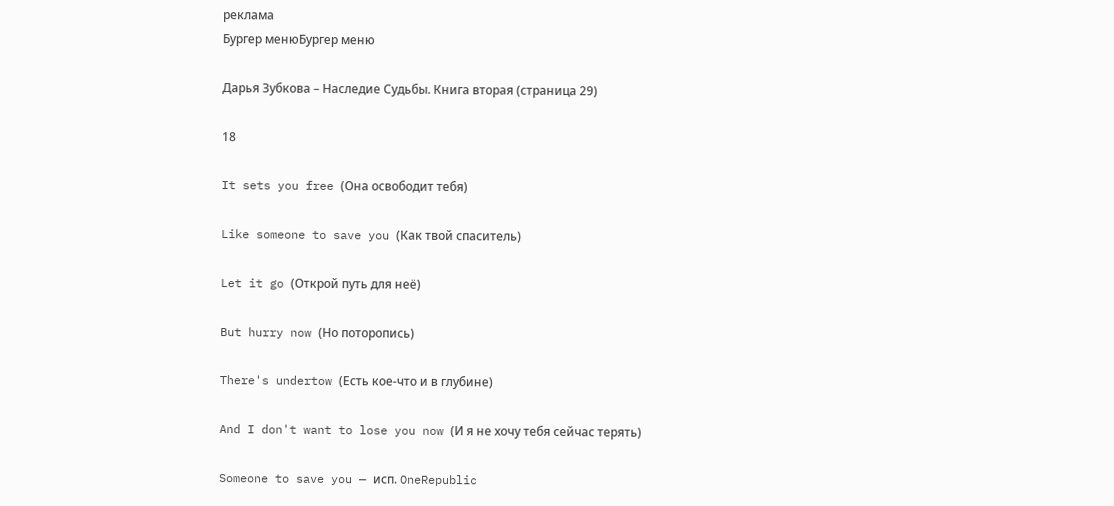реклама
Бургер менюБургер меню

Дарья Зубкова – Наследие Судьбы. Книга вторая (страница 29)

18

It sets you free (Она освободит тебя)

Like someone to save you (Как твой спаситель)

Let it go (Открой путь для неё)

But hurry now (Но поторопись)

There's undertow (Есть кое-что и в глубине)

And I don't want to lose you now (И я не хочу тебя сейчас терять)

Someone to save you — исп. OneRepublic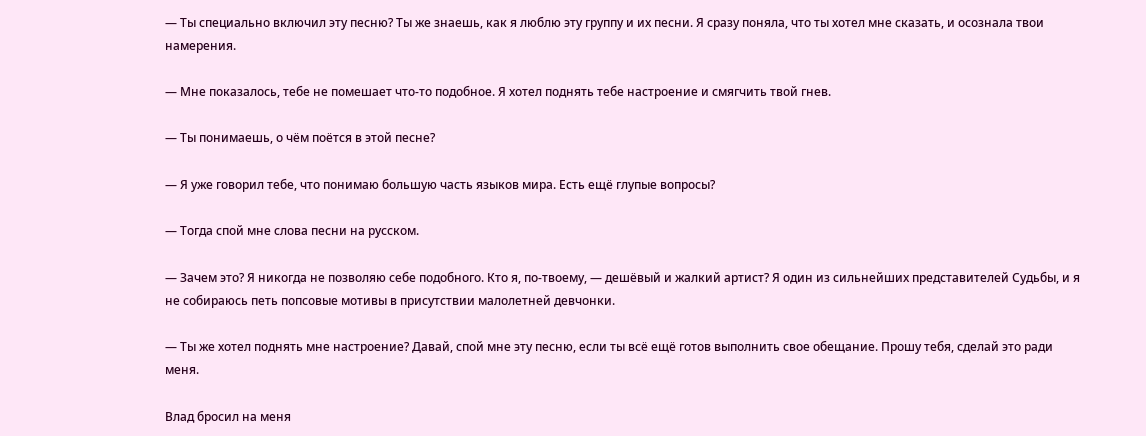— Ты специально включил эту песню? Ты же знаешь, как я люблю эту группу и их песни. Я сразу поняла, что ты хотел мне сказать, и осознала твои намерения.

— Мне показалось, тебе не помешает что-то подобное. Я хотел поднять тебе настроение и смягчить твой гнев.

— Ты понимаешь, о чём поётся в этой песне?

— Я уже говорил тебе, что понимаю большую часть языков мира. Есть ещё глупые вопросы?

— Тогда спой мне слова песни на русском.

— Зачем это? Я никогда не позволяю себе подобного. Кто я, по-твоему, — дешёвый и жалкий артист? Я один из сильнейших представителей Судьбы, и я не собираюсь петь попсовые мотивы в присутствии малолетней девчонки.

— Ты же хотел поднять мне настроение? Давай, спой мне эту песню, если ты всё ещё готов выполнить свое обещание. Прошу тебя, сделай это ради меня.

Влад бросил на меня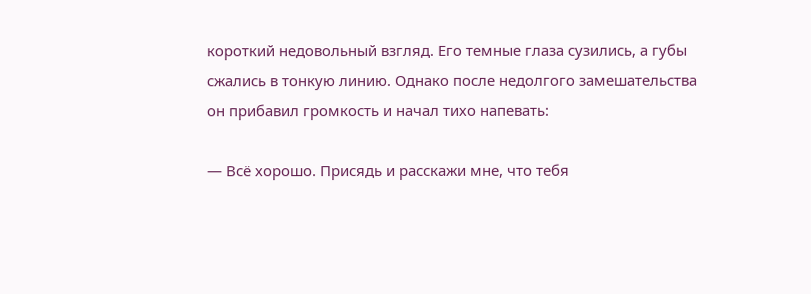короткий недовольный взгляд. Его темные глаза сузились, а губы сжались в тонкую линию. Однако после недолгого замешательства он прибавил громкость и начал тихо напевать:

— Всё хорошо. Присядь и расскажи мне, что тебя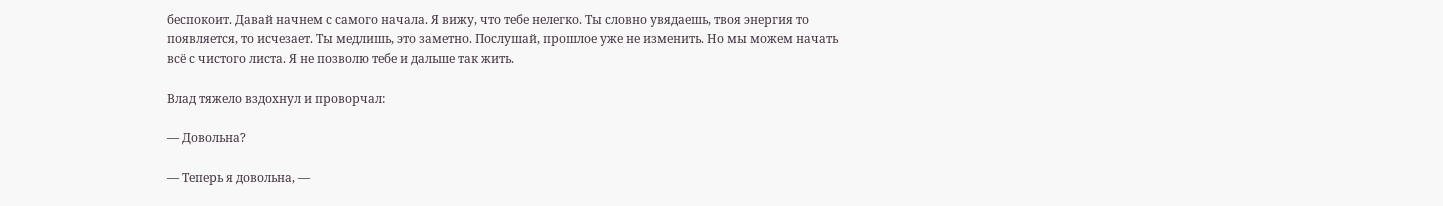беспокоит. Давай начнем с самого начала. Я вижу, что тебе нелегко. Ты словно увядаешь, твоя энергия то появляется, то исчезает. Ты медлишь, это заметно. Послушай, прошлое уже не изменить. Но мы можем начать всё с чистого листа. Я не позволю тебе и дальше так жить.

Влад тяжело вздохнул и проворчал:

— Довольна?

— Теперь я довольна, —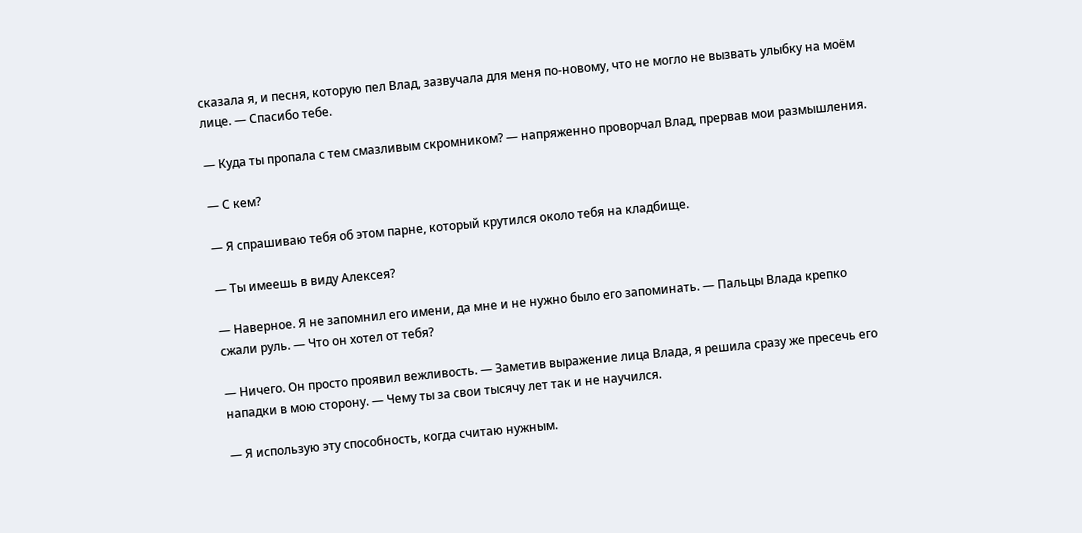сказала я, и песня, которую пел Влад, зазвучала для меня по-новому, что не могло не вызвать улыбку на моём лице. — Спасибо тебе.

— Куда ты пропала с тем смазливым скромником? — напряженно проворчал Влад, прервав мои размышления.

— С кем?

— Я спрашиваю тебя об этом парне, который крутился около тебя на кладбище.

— Ты имеешь в виду Алексея?

— Наверное. Я не запомнил его имени, да мне и не нужно было его запоминать. — Пальцы Влада крепко сжали руль. — Что он хотел от тебя?

— Ничего. Он просто проявил вежливость. — Заметив выражение лица Влада, я решила сразу же пресечь его нападки в мою сторону. — Чему ты за свои тысячу лет так и не научился.

— Я использую эту способность, когда считаю нужным.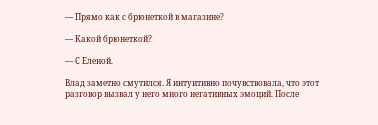— Прямо как с брюнеткой в магазине?

— Какой брюнеткой?

— С Еленой.

Влад заметно смутился. Я интуитивно почувствовала, что этот разговор вызвал у него много негативных эмоций. После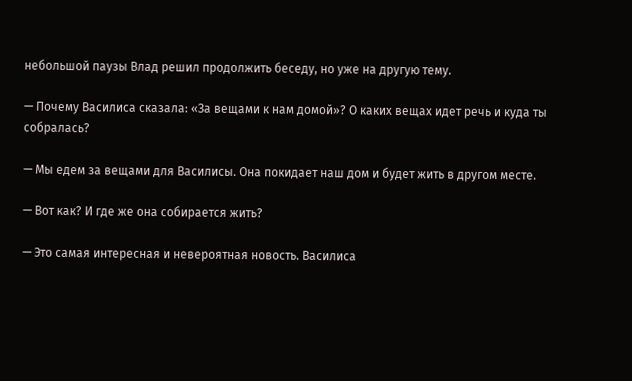небольшой паузы Влад решил продолжить беседу, но уже на другую тему.

— Почему Василиса сказала: «За вещами к нам домой»? О каких вещах идет речь и куда ты собралась?

— Мы едем за вещами для Василисы. Она покидает наш дом и будет жить в другом месте.

— Вот как? И где же она собирается жить?

— Это самая интересная и невероятная новость. Василиса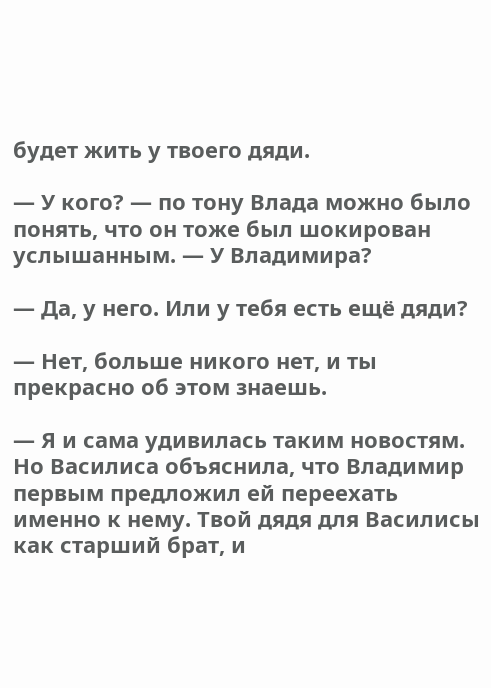будет жить у твоего дяди.

— У кого? — по тону Влада можно было понять, что он тоже был шокирован услышанным. — У Владимира?

— Да, у него. Или у тебя есть ещё дяди?

— Нет, больше никого нет, и ты прекрасно об этом знаешь.

— Я и сама удивилась таким новостям. Но Василиса объяснила, что Владимир первым предложил ей переехать именно к нему. Твой дядя для Василисы как старший брат, и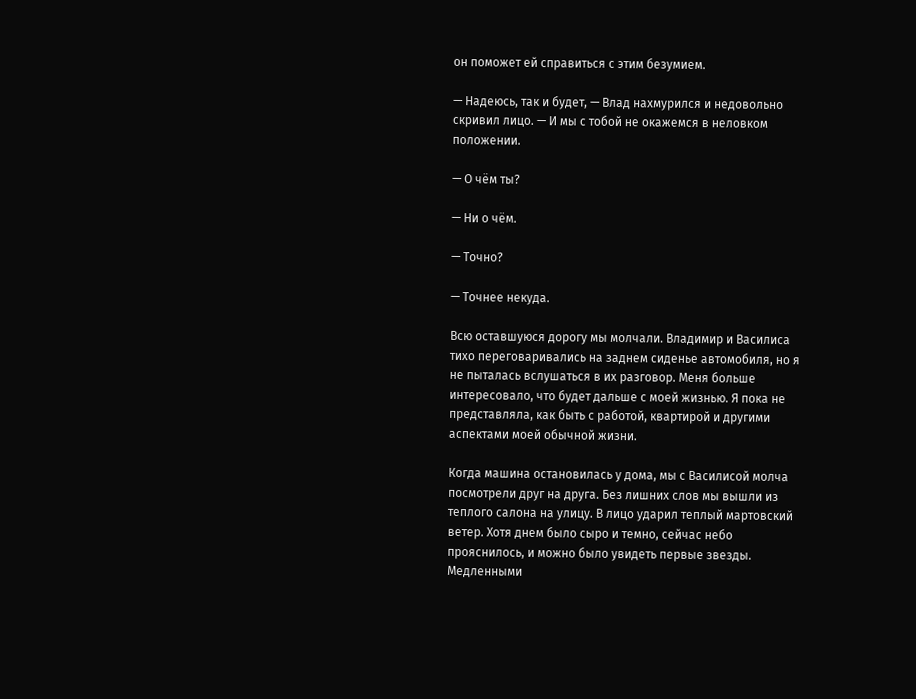он поможет ей справиться с этим безумием.

— Надеюсь, так и будет, — Влад нахмурился и недовольно скривил лицо. — И мы с тобой не окажемся в неловком положении.

— О чём ты?

— Ни о чём.

— Точно?

— Точнее некуда.

Всю оставшуюся дорогу мы молчали. Владимир и Василиса тихо переговаривались на заднем сиденье автомобиля, но я не пыталась вслушаться в их разговор. Меня больше интересовало, что будет дальше с моей жизнью. Я пока не представляла, как быть с работой, квартирой и другими аспектами моей обычной жизни.

Когда машина остановилась у дома, мы с Василисой молча посмотрели друг на друга. Без лишних слов мы вышли из теплого салона на улицу. В лицо ударил теплый мартовский ветер. Хотя днем было сыро и темно, сейчас небо прояснилось, и можно было увидеть первые звезды. Медленными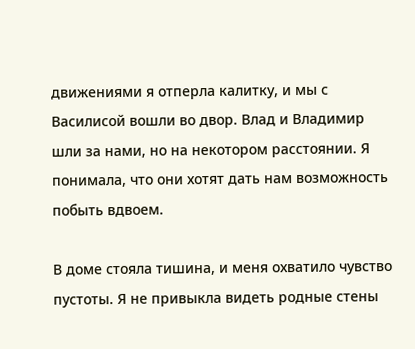движениями я отперла калитку, и мы с Василисой вошли во двор. Влад и Владимир шли за нами, но на некотором расстоянии. Я понимала, что они хотят дать нам возможность побыть вдвоем.

В доме стояла тишина, и меня охватило чувство пустоты. Я не привыкла видеть родные стены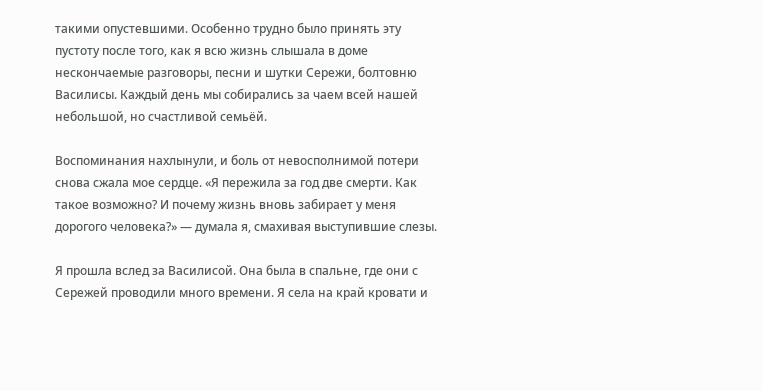такими опустевшими. Особенно трудно было принять эту пустоту после того, как я всю жизнь слышала в доме нескончаемые разговоры, песни и шутки Сережи, болтовню Василисы. Каждый день мы собирались за чаем всей нашей небольшой, но счастливой семьёй.

Воспоминания нахлынули, и боль от невосполнимой потери снова сжала мое сердце. «Я пережила за год две смерти. Как такое возможно? И почему жизнь вновь забирает у меня дорогого человека?» — думала я, смахивая выступившие слезы.

Я прошла вслед за Василисой. Она была в спальне, где они с Сережей проводили много времени. Я села на край кровати и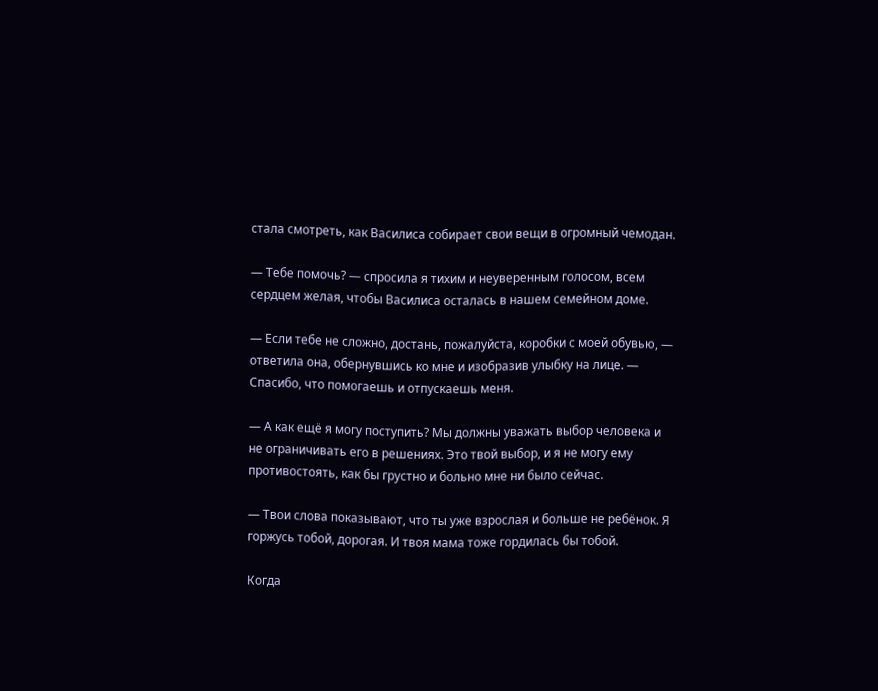стала смотреть, как Василиса собирает свои вещи в огромный чемодан.

— Тебе помочь? — спросила я тихим и неуверенным голосом, всем сердцем желая, чтобы Василиса осталась в нашем семейном доме.

— Если тебе не сложно, достань, пожалуйста, коробки с моей обувью, — ответила она, обернувшись ко мне и изобразив улыбку на лице. — Спасибо, что помогаешь и отпускаешь меня.

— А как ещё я могу поступить? Мы должны уважать выбор человека и не ограничивать его в решениях. Это твой выбор, и я не могу ему противостоять, как бы грустно и больно мне ни было сейчас.

— Твои слова показывают, что ты уже взрослая и больше не ребёнок. Я горжусь тобой, дорогая. И твоя мама тоже гордилась бы тобой.

Когда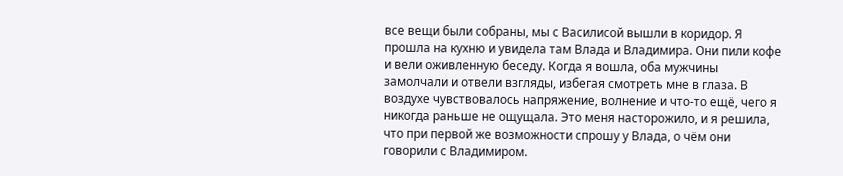все вещи были собраны, мы с Василисой вышли в коридор. Я прошла на кухню и увидела там Влада и Владимира. Они пили кофе и вели оживленную беседу. Когда я вошла, оба мужчины замолчали и отвели взгляды, избегая смотреть мне в глаза. В воздухе чувствовалось напряжение, волнение и что-то ещё, чего я никогда раньше не ощущала. Это меня насторожило, и я решила, что при первой же возможности спрошу у Влада, о чём они говорили с Владимиром.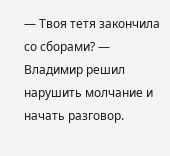— Твоя тетя закончила со сборами? — Владимир решил нарушить молчание и начать разговор.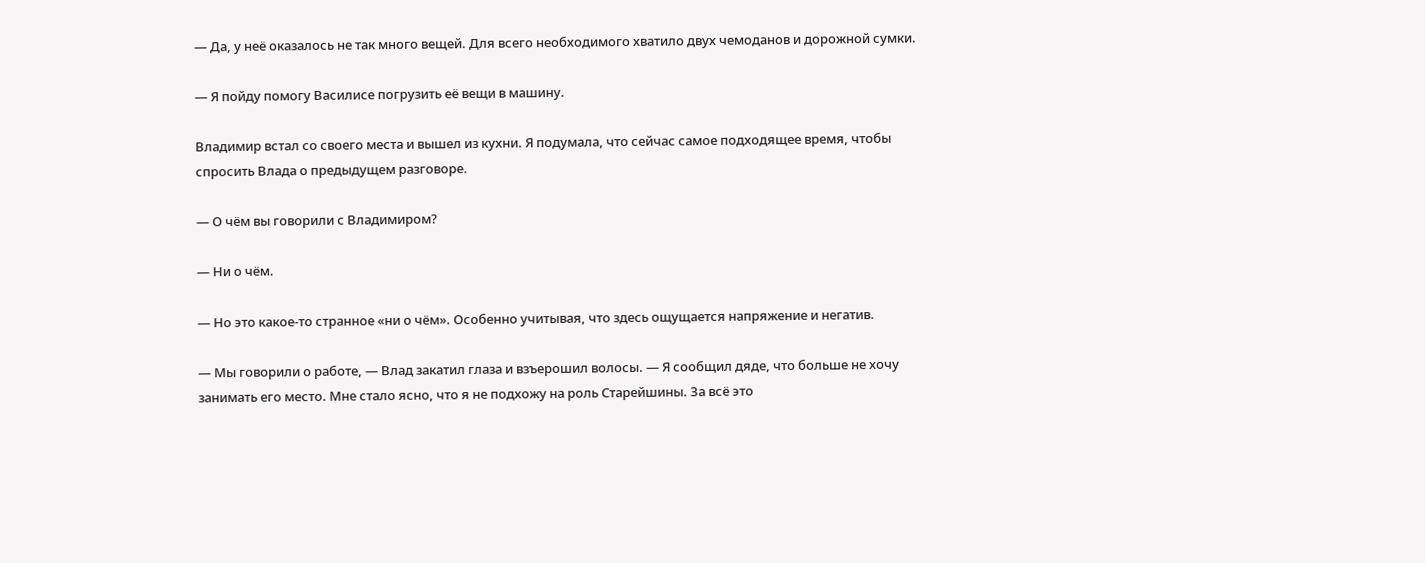— Да, у неё оказалось не так много вещей. Для всего необходимого хватило двух чемоданов и дорожной сумки.

— Я пойду помогу Василисе погрузить её вещи в машину.

Владимир встал со своего места и вышел из кухни. Я подумала, что сейчас самое подходящее время, чтобы спросить Влада о предыдущем разговоре.

— О чём вы говорили с Владимиром?

— Ни о чём.

— Но это какое-то странное «ни о чём». Особенно учитывая, что здесь ощущается напряжение и негатив.

— Мы говорили о работе, — Влад закатил глаза и взъерошил волосы. — Я сообщил дяде, что больше не хочу занимать его место. Мне стало ясно, что я не подхожу на роль Старейшины. За всё это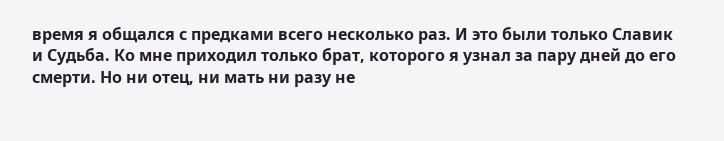время я общался с предками всего несколько раз. И это были только Славик и Судьба. Ко мне приходил только брат, которого я узнал за пару дней до его смерти. Но ни отец, ни мать ни разу не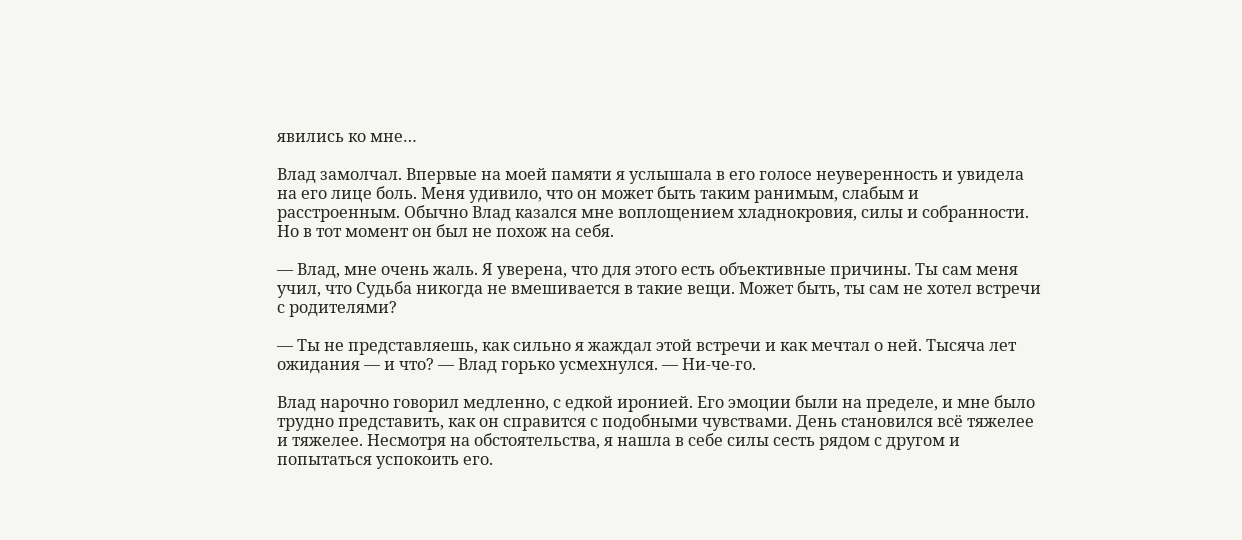явились ко мне…

Влад замолчал. Впервые на моей памяти я услышала в его голосе неуверенность и увидела на его лице боль. Меня удивило, что он может быть таким ранимым, слабым и расстроенным. Обычно Влад казался мне воплощением хладнокровия, силы и собранности. Но в тот момент он был не похож на себя.

— Влад, мне очень жаль. Я уверена, что для этого есть объективные причины. Ты сам меня учил, что Судьба никогда не вмешивается в такие вещи. Может быть, ты сам не хотел встречи с родителями?

— Ты не представляешь, как сильно я жаждал этой встречи и как мечтал о ней. Тысяча лет ожидания — и что? — Влад горько усмехнулся. — Ни-че-го.

Влад нарочно говорил медленно, с едкой иронией. Его эмоции были на пределе, и мне было трудно представить, как он справится с подобными чувствами. День становился всё тяжелее и тяжелее. Несмотря на обстоятельства, я нашла в себе силы сесть рядом с другом и попытаться успокоить его.